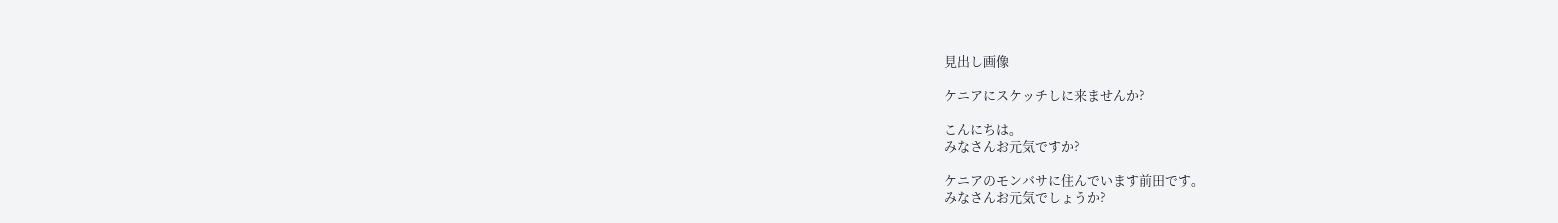見出し画像

ケニアにスケッチしに来ませんか?

こんにちは。
みなさんお元気ですか?

ケニアのモンバサに住んでいます前田です。
みなさんお元気でしょうか?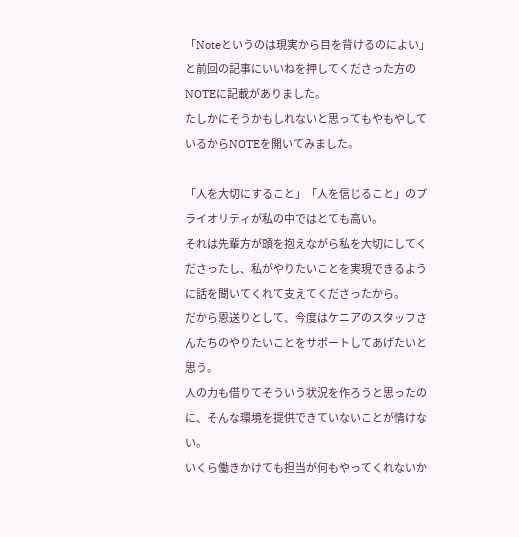「Noteというのは現実から目を背けるのによい」と前回の記事にいいねを押してくださった方のNOTEに記載がありました。
たしかにそうかもしれないと思ってもやもやしているからNOTEを開いてみました。

「人を大切にすること」「人を信じること」のプライオリティが私の中ではとても高い。
それは先輩方が頭を抱えながら私を大切にしてくださったし、私がやりたいことを実現できるように話を聞いてくれて支えてくださったから。
だから恩送りとして、今度はケニアのスタッフさんたちのやりたいことをサポートしてあげたいと思う。
人の力も借りてそういう状況を作ろうと思ったのに、そんな環境を提供できていないことが情けない。
いくら働きかけても担当が何もやってくれないか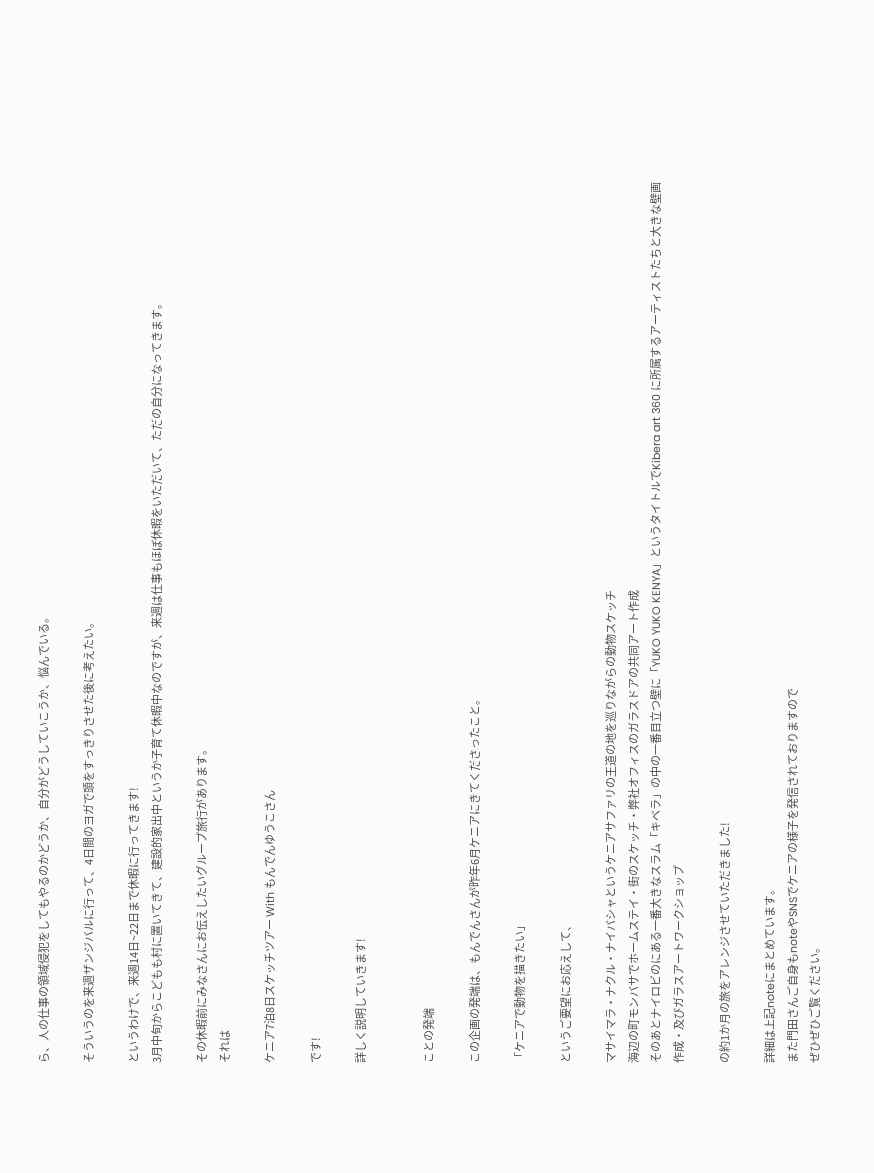ら、人の仕事の領域侵犯をしてもやるのかどうか、自分がどうしていこうか、悩んでいる。

そういうのを来週ザンジバルに行って、4日間のヨガで頭をすっきりさせた後に考えたい。

というわけで、来週14日~22日まで休暇に行ってきます!
3月中旬からこどもも村に置いてきて、建設的家出中というか子育て休暇中なのですが、来週は仕事もほぼ休暇をいただいて、ただの自分になってきます。

その休暇前にみなさんにお伝えしたいグループ旅行があります。
それは

ケニア7泊8日スケッチツアー With もんでんゆうこさん

です!

詳しく説明していきます!


ことの発端

この企画の発端は、もんでんさんが昨年6月ケニアにきてくださったこと。

「ケニアで動物を描きたい」

というご要望にお応えして、

マサイマラ・ナクル・ナイバシャというケニアサファリの王道の地を巡りながらの動物スケッチ
海辺の町モンバサでホームステイ・街のスケッチ・弊社オフィスのガラスドアの共同アート作成
そのあとナイロビのにある一番大きなスラム「キベラ」の中の一番目立つ壁に「YUKO YUKO KENYA」というタイトルでKibera art 360 に所属するアーティストたちと大きな壁画作成・及びガラスアートワークショップ

の約1か月の旅をアレンジさせていただきました!

詳細は上記noteにまとめています。
また門田さんご自身もnoteやSNSでケニアの様子を発信されておりますので
ぜひぜひご覧ください。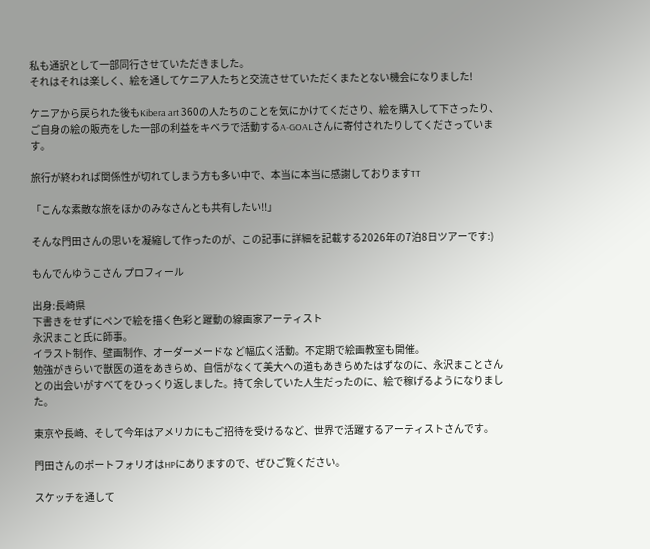私も通訳として一部同行させていただきました。
それはそれは楽しく、絵を通してケニア人たちと交流させていただくまたとない機会になりました!

ケニアから戻られた後もKibera art 360の人たちのことを気にかけてくださり、絵を購入して下さったり、ご自身の絵の販売をした一部の利益をキベラで活動するA-GOALさんに寄付されたりしてくださっています。

旅行が終われば関係性が切れてしまう方も多い中で、本当に本当に感謝しておりますTT

「こんな素敵な旅をほかのみなさんとも共有したい!!」

そんな門田さんの思いを凝縮して作ったのが、この記事に詳細を記載する2026年の7泊8日ツアーです:)

もんでんゆうこさん プロフィール

出身:長崎県
下書きをせずにペンで絵を描く色彩と躍動の線画家アーティスト
永沢まこと氏に師事。
イラスト制作、壁画制作、オーダーメードな ど幅広く活動。不定期で絵画教室も開催。
勉強がきらいで獣医の道をあきらめ、自信がなくて美大への道もあきらめたはずなのに、永沢まことさんとの出会いがすべてをひっくり返しました。持て余していた人生だったのに、絵で稼げるようになりました。

東京や長崎、そして今年はアメリカにもご招待を受けるなど、世界で活躍するアーティストさんです。

門田さんのポートフォリオはHPにありますので、ぜひご覧ください。

スケッチを通して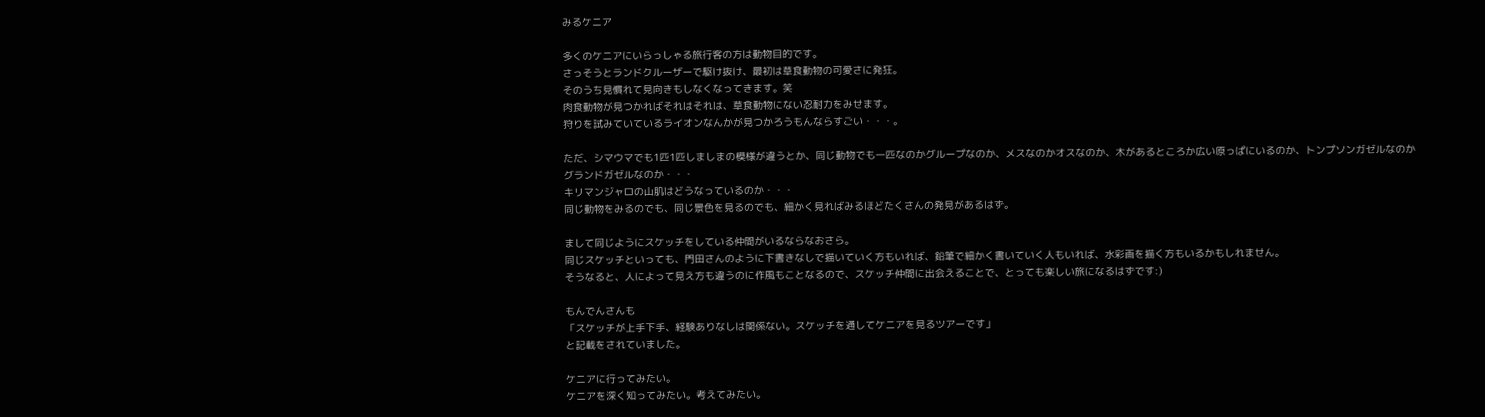みるケニア

多くのケニアにいらっしゃる旅行客の方は動物目的です。
さっそうとランドクルーザーで駆け抜け、最初は草食動物の可愛さに発狂。
そのうち見慣れて見向きもしなくなってきます。笑
肉食動物が見つかればそれはそれは、草食動物にない忍耐力をみせます。
狩りを試みていているライオンなんかが見つかろうもんならすごい・・・。

ただ、シマウマでも1匹1匹しましまの模様が違うとか、同じ動物でも一匹なのかグループなのか、メスなのかオスなのか、木があるところか広い原っぱにいるのか、トンプソンガゼルなのかグランドガゼルなのか・・・
キリマンジャロの山肌はどうなっているのか・・・
同じ動物をみるのでも、同じ景色を見るのでも、細かく見ればみるほどたくさんの発見があるはず。

まして同じようにスケッチをしている仲間がいるならなおさら。
同じスケッチといっても、門田さんのように下書きなしで描いていく方もいれば、鉛筆で細かく書いていく人もいれば、水彩画を描く方もいるかもしれません。
そうなると、人によって見え方も違うのに作風もことなるので、スケッチ仲間に出会えることで、とっても楽しい旅になるはずです:)

もんでんさんも
「スケッチが上手下手、経験ありなしは関係ない。スケッチを通してケニアを見るツアーです」
と記載をされていました。

ケニアに行ってみたい。
ケニアを深く知ってみたい。考えてみたい。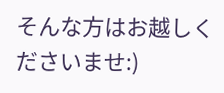そんな方はお越しくださいませ:)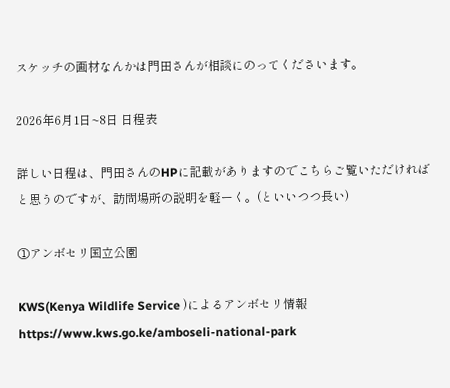スケッチの画材なんかは門田さんが相談にのってくださいます。

2026年6月1日~8日 日程表

詳しい日程は、門田さんのHPに記載がありますのでこちらご覧いただければと思うのですが、訪問場所の説明を軽ーく。(といいつつ長い)

①アンボセリ国立公園

KWS(Kenya Wildlife Service )によるアンボセリ情報
https://www.kws.go.ke/amboseli-national-park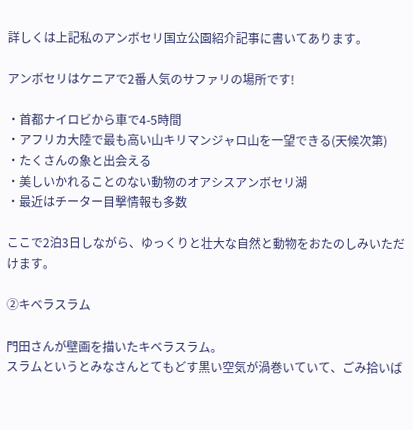詳しくは上記私のアンボセリ国立公園紹介記事に書いてあります。

アンボセリはケニアで2番人気のサファリの場所です!

・首都ナイロビから車で4-5時間
・アフリカ大陸で最も高い山キリマンジャロ山を一望できる(天候次第)
・たくさんの象と出会える
・美しいかれることのない動物のオアシスアンボセリ湖
・最近はチーター目撃情報も多数

ここで2泊3日しながら、ゆっくりと壮大な自然と動物をおたのしみいただけます。

②キベラスラム

門田さんが壁画を描いたキベラスラム。
スラムというとみなさんとてもどす黒い空気が渦巻いていて、ごみ拾いば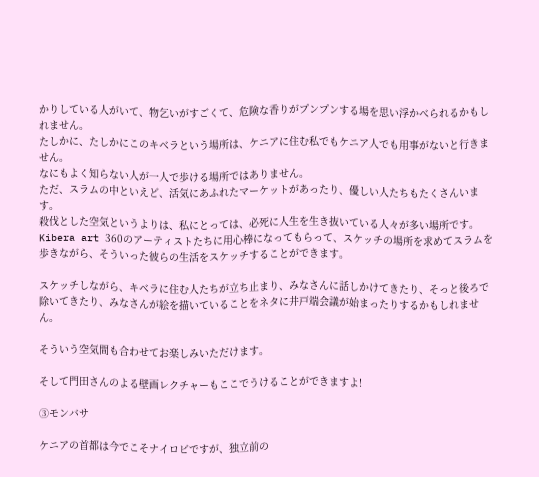かりしている人がいて、物乞いがすごくて、危険な香りがプンプンする場を思い浮かべられるかもしれません。
たしかに、たしかにこのキベラという場所は、ケニアに住む私でもケニア人でも用事がないと行きません。
なにもよく知らない人が一人で歩ける場所ではありません。
ただ、スラムの中といえど、活気にあふれたマーケットがあったり、優しい人たちもたくさんいます。
殺伐とした空気というよりは、私にとっては、必死に人生を生き抜いている人々が多い場所です。
Kibera art 360のアーティストたちに用心棒になってもらって、スケッチの場所を求めてスラムを歩きながら、そういった彼らの生活をスケッチすることができます。

スケッチしながら、キベラに住む人たちが立ち止まり、みなさんに話しかけてきたり、そっと後ろで除いてきたり、みなさんが絵を描いていることをネタに井戸端会議が始まったりするかもしれません。

そういう空気間も合わせてお楽しみいただけます。

そして門田さんのよる壁画レクチャーもここでうけることができますよ!

③モンバサ

ケニアの首都は今でこそナイロビですが、独立前の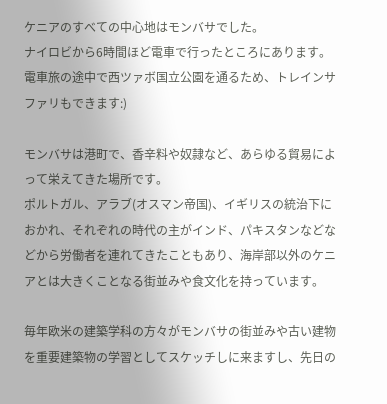ケニアのすべての中心地はモンバサでした。
ナイロビから6時間ほど電車で行ったところにあります。
電車旅の途中で西ツァボ国立公園を通るため、トレインサファリもできます:)

モンバサは港町で、香辛料や奴隷など、あらゆる貿易によって栄えてきた場所です。
ポルトガル、アラブ(オスマン帝国)、イギリスの統治下におかれ、それぞれの時代の主がインド、パキスタンなどなどから労働者を連れてきたこともあり、海岸部以外のケニアとは大きくことなる街並みや食文化を持っています。

毎年欧米の建築学科の方々がモンバサの街並みや古い建物を重要建築物の学習としてスケッチしに来ますし、先日の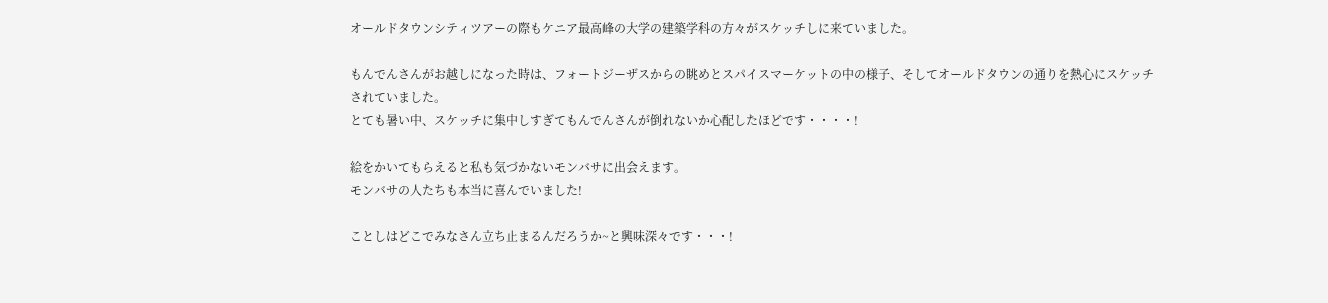オールドタウンシティツアーの際もケニア最高峰の大学の建築学科の方々がスケッチしに来ていました。

もんでんさんがお越しになった時は、フォートジーザスからの眺めとスパイスマーケットの中の様子、そしてオールドタウンの通りを熱心にスケッチされていました。
とても暑い中、スケッチに集中しすぎてもんでんさんが倒れないか心配したほどです・・・・!

絵をかいてもらえると私も気づかないモンバサに出会えます。
モンバサの人たちも本当に喜んでいました!

ことしはどこでみなさん立ち止まるんだろうか~と興味深々です・・・!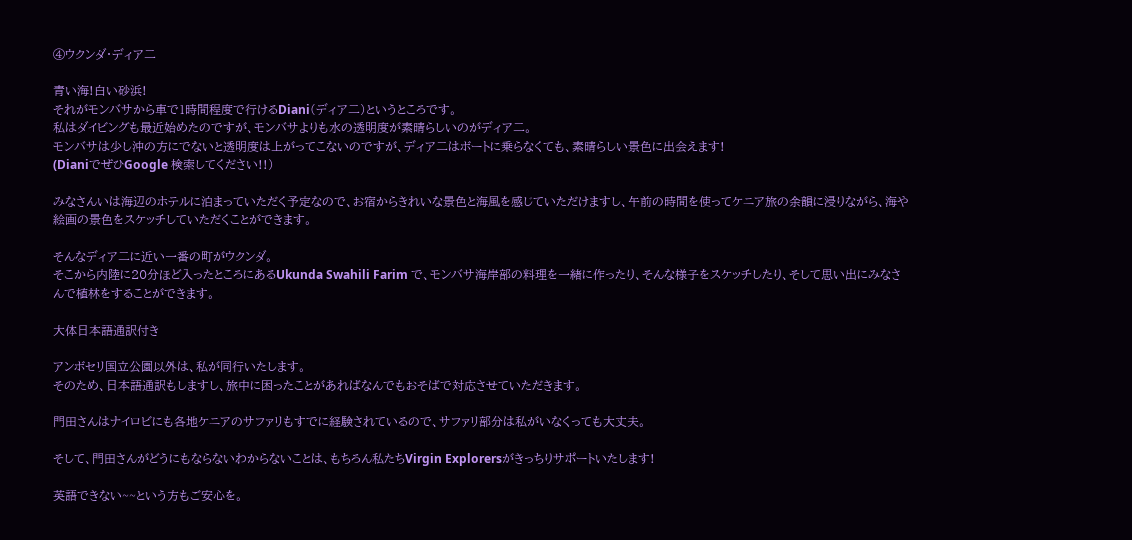④ウクンダ・ディア二

青い海!白い砂浜!
それがモンバサから車で1時間程度で行けるDiani(ディア二)というところです。
私はダイビングも最近始めたのですが、モンバサよりも水の透明度が素晴らしいのがディア二。
モンバサは少し沖の方にでないと透明度は上がってこないのですが、ディア二はボートに乗らなくても、素晴らしい景色に出会えます!
(DianiでぜひGoogle 検索してください!!)

みなさんいは海辺のホテルに泊まっていただく予定なので、お宿からきれいな景色と海風を感じていただけますし、午前の時間を使ってケニア旅の余韻に浸りながら、海や絵画の景色をスケッチしていただくことができます。

そんなディア二に近い一番の町がウクンダ。
そこから内陸に20分ほど入ったところにあるUkunda Swahili Farim で、モンバサ海岸部の料理を一緒に作ったり、そんな様子をスケッチしたり、そして思い出にみなさんで植林をすることができます。

大体日本語通訳付き

アンボセリ国立公園以外は、私が同行いたします。
そのため、日本語通訳もしますし、旅中に困ったことがあればなんでもおそばで対応させていただきます。

門田さんはナイロビにも各地ケニアのサファリもすでに経験されているので、サファリ部分は私がいなくっても大丈夫。

そして、門田さんがどうにもならないわからないことは、もちろん私たちVirgin Explorersがきっちりサポートいたします!

英語できない~~という方もご安心を。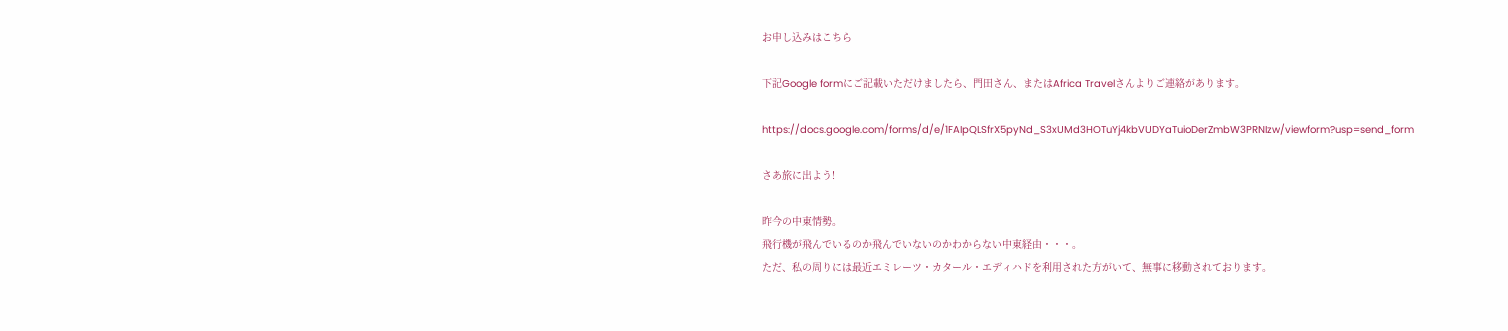お申し込みはこちら

下記Google formにご記載いただけましたら、門田さん、またはAfrica Travelさんよりご連絡があります。

https://docs.google.com/forms/d/e/1FAIpQLSfrX5pyNd_S3xUMd3HOTuYj4kbVUDYaTuioDerZmbW3PRNIzw/viewform?usp=send_form

さあ旅に出よう!

昨今の中東情勢。
飛行機が飛んでいるのか飛んでいないのかわからない中東経由・・・。
ただ、私の周りには最近エミレーツ・カタール・エディハドを利用された方がいて、無事に移動されております。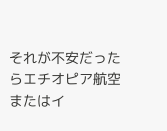それが不安だったらエチオピア航空またはイ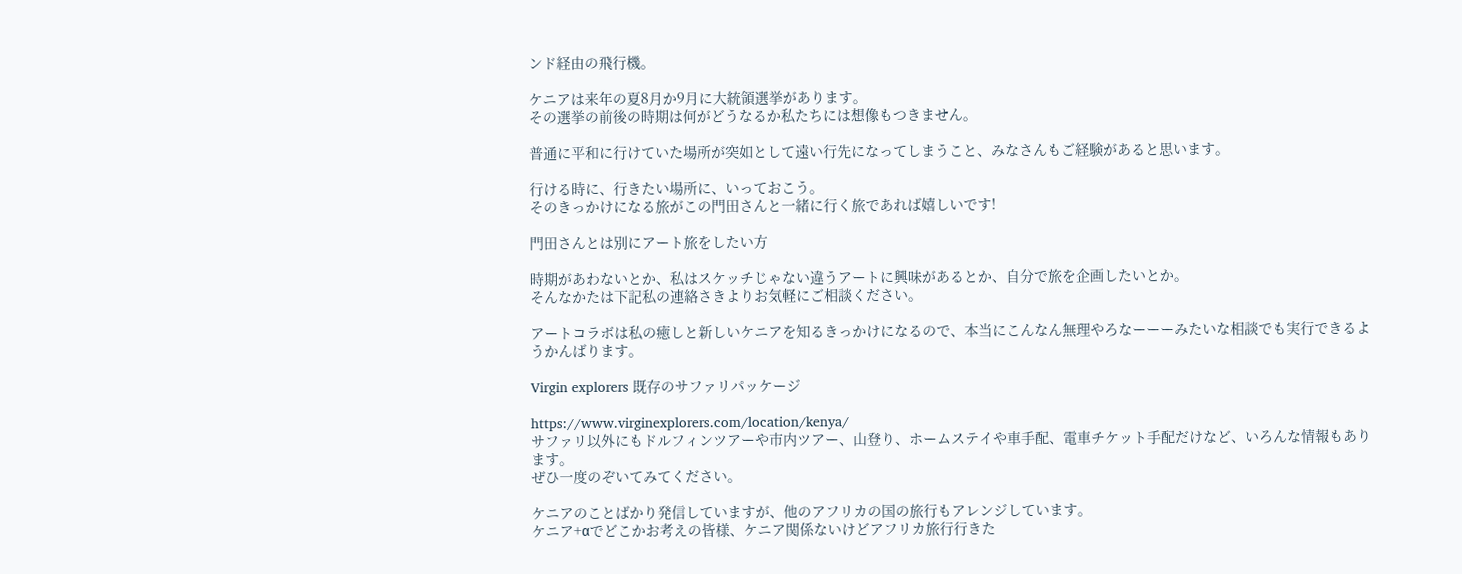ンド経由の飛行機。

ケニアは来年の夏8月か9月に大統領選挙があります。
その選挙の前後の時期は何がどうなるか私たちには想像もつきません。

普通に平和に行けていた場所が突如として遠い行先になってしまうこと、みなさんもご経験があると思います。

行ける時に、行きたい場所に、いっておこう。
そのきっかけになる旅がこの門田さんと一緒に行く旅であれば嬉しいです!

門田さんとは別にアート旅をしたい方

時期があわないとか、私はスケッチじゃない違うアートに興味があるとか、自分で旅を企画したいとか。
そんなかたは下記私の連絡さきよりお気軽にご相談ください。

アートコラボは私の癒しと新しいケニアを知るきっかけになるので、本当にこんなん無理やろなーーーみたいな相談でも実行できるようかんばります。

Virgin explorers 既存のサファリパッケージ

https://www.virginexplorers.com/location/kenya/
サファリ以外にもドルフィンツアーや市内ツアー、山登り、ホームステイや車手配、電車チケット手配だけなど、いろんな情報もあります。
ぜひ一度のぞいてみてください。

ケニアのことばかり発信していますが、他のアフリカの国の旅行もアレンジしています。
ケニア+αでどこかお考えの皆様、ケニア関係ないけどアフリカ旅行行きた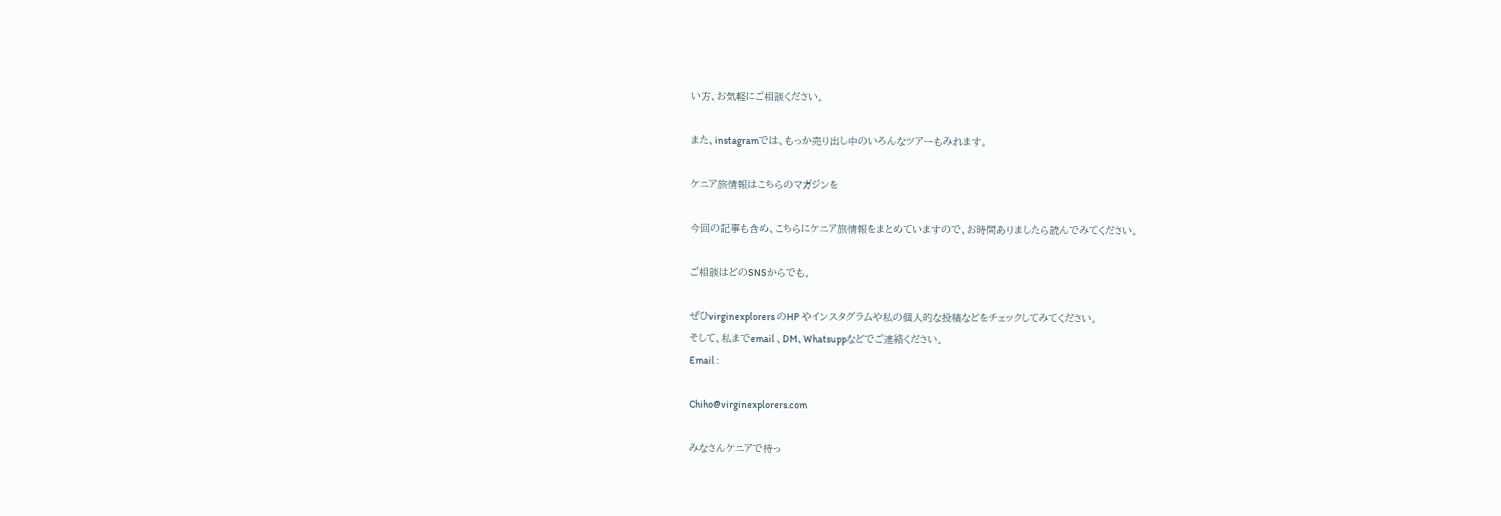い方、お気軽にご相談ください。

また、instagramでは、もっか売り出し中のいろんなツアーもみれます。

ケニア旅情報はこちらのマガジンを

今回の記事も含め、こちらにケニア旅情報をまとめていますので、お時間ありましたら読んでみてください。

ご相談はどのSNSからでも。

ぜひvirginexplorers のHP やインスタグラムや私の個人的な投稿などをチェックしてみてください。
そして、私までemail 、DM、Whatsuppなどでご連絡ください。
Email :

Chiho@virginexplorers.com

みなさんケニアで待っ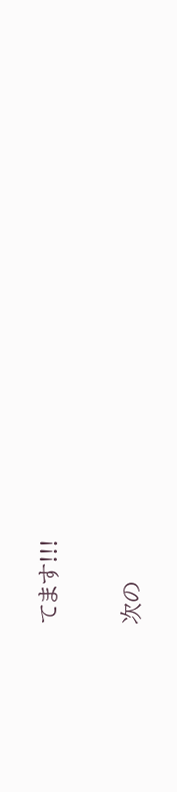てます!!!

次の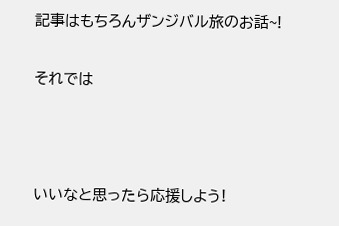記事はもちろんザンジバル旅のお話~!

それでは



いいなと思ったら応援しよう!